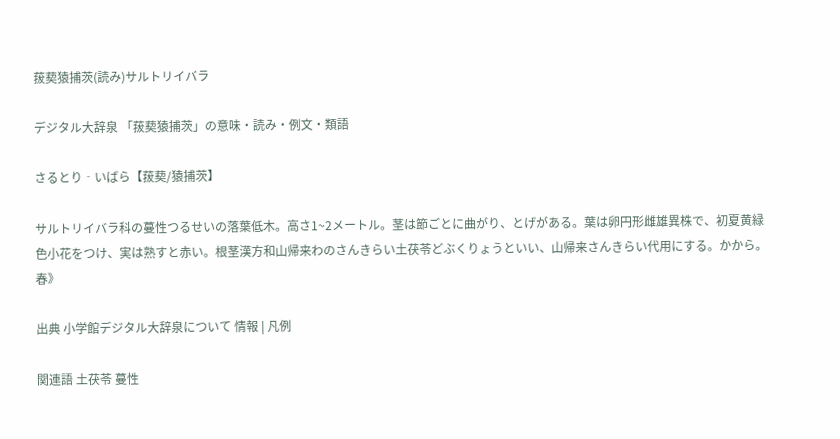菝葜猿捕茨(読み)サルトリイバラ

デジタル大辞泉 「菝葜猿捕茨」の意味・読み・例文・類語

さるとり‐いばら【菝葜/猿捕茨】

サルトリイバラ科の蔓性つるせいの落葉低木。高さ1~2メートル。茎は節ごとに曲がり、とげがある。葉は卵円形雌雄異株で、初夏黄緑色小花をつけ、実は熟すと赤い。根茎漢方和山帰来わのさんきらい土茯苓どぶくりょうといい、山帰来さんきらい代用にする。かから。 春》

出典 小学館デジタル大辞泉について 情報 | 凡例

関連語 土茯苓 蔓性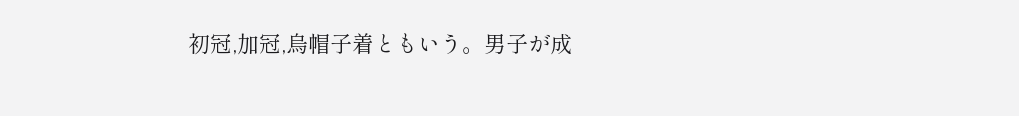初冠,加冠,烏帽子着ともいう。男子が成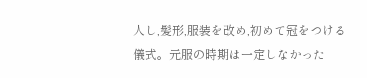人し,髪形,服装を改め,初めて冠をつける儀式。元服の時期は一定しなかった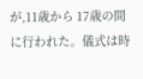が,11歳から 17歳の間に行われた。儀式は時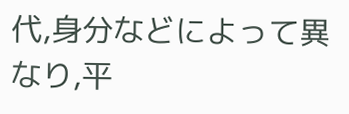代,身分などによって異なり,平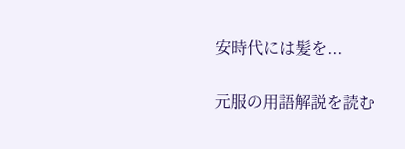安時代には髪を...

元服の用語解説を読む